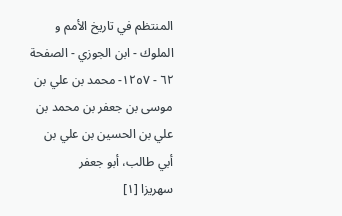المنتظم في تاريخ الأمم و الملوك - ابن الجوزي - الصفحة ٦٢ - ١٢٥٧- محمد بن علي بن موسى بن جعفر بن محمد بن علي بن الحسين بن علي بن أبي طالب، أبو جعفر
سهريزا [١]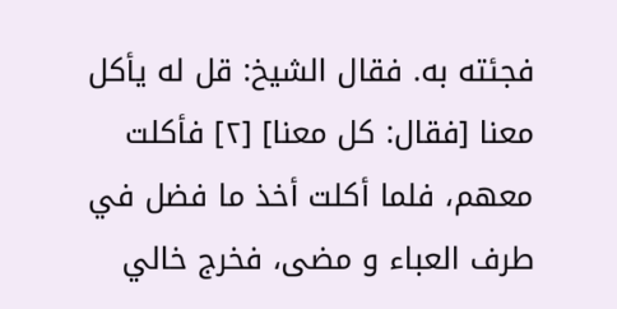فجئته به. فقال الشيخ: قل له يأكل معنا [فقال: كل معنا] [٢] فأكلت معهم، فلما أكلت أخذ ما فضل في طرف العباء و مضى، فخرج خالي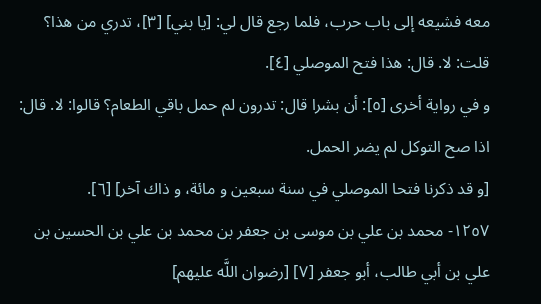معه فشيعه إلى باب حرب، فلما رجع قال لي: [يا بني] [٣]، تدري من هذا؟ قلت: لا. قال: هذا فتح الموصلي [٤].
و في رواية أخرى [٥]: أن بشرا قال: تدرون لم حمل باقي الطعام؟ قالوا: لا. قال:
اذا صح التوكل لم يضر الحمل.
[و قد ذكرنا فتحا الموصلي في سنة سبعين و مائة، و ذاك آخر] [٦].
١٢٥٧- محمد بن علي بن موسى بن جعفر بن محمد بن علي بن الحسين بن علي بن أبي طالب، أبو جعفر [٧] [رضوان اللَّه عليهم]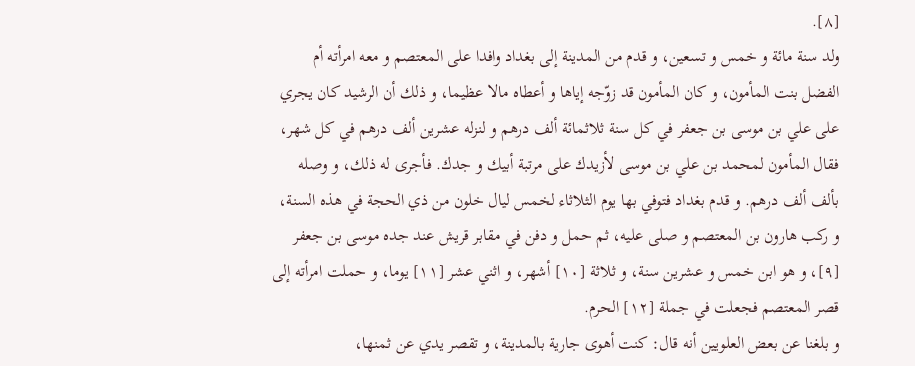[٨].
ولد سنة مائة و خمس و تسعين، و قدم من المدينة إلى بغداد وافدا على المعتصم و معه امرأته أم الفضل بنت المأمون، و كان المأمون قد زوّجه إياها و أعطاه مالا عظيما، و ذلك أن الرشيد كان يجري على علي بن موسى بن جعفر في كل سنة ثلاثمائة ألف درهم و لنزله عشرين ألف درهم في كل شهر، فقال المأمون لمحمد بن علي بن موسى لأزيدك على مرتبة أبيك و جدك. فأجرى له ذلك، و وصله بألف ألف درهم. و قدم بغداد فتوفي بها يوم الثلاثاء لخمس ليال خلون من ذي الحجة في هذه السنة، و ركب هارون بن المعتصم و صلى عليه، ثم حمل و دفن في مقابر قريش عند جده موسى بن جعفر [٩]، و هو ابن خمس و عشرين سنة، و ثلاثة [١٠] أشهر، و اثني عشر [١١] يوما، و حملت امرأته إلى قصر المعتصم فجعلت في جملة [١٢] الحرم.
و بلغنا عن بعض العلويين أنه قال: كنت أهوى جارية بالمدينة، و تقصر يدي عن ثمنها،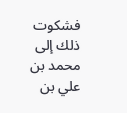فشكوت ذلك إلى محمد بن علي بن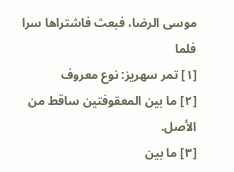موسى الرضا، فبعث فاشتراها سرا فلما
[١] تمر سهريز: نوع معروف
[٢] ما بين المعقوفتين ساقط من الأصل.
[٣] ما بين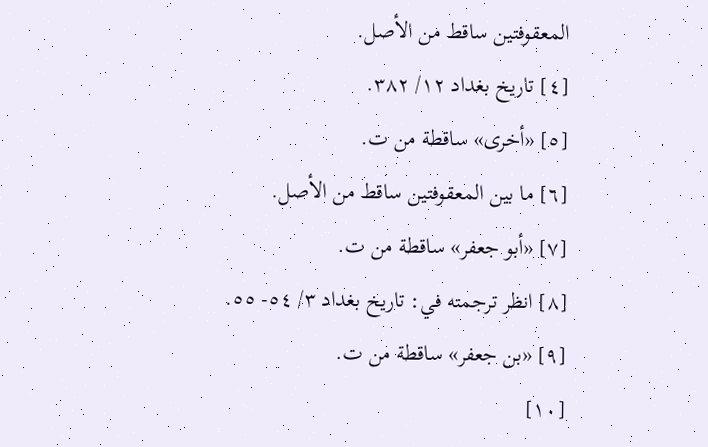المعقوفتين ساقط من الأصل.
[٤] تاريخ بغداد ١٢/ ٣٨٢.
[٥] «أخرى» ساقطة من ت.
[٦] ما بين المعقوفتين ساقط من الأصل.
[٧] «أبو جعفر» ساقطة من ت.
[٨] انظر ترجمته في: تاريخ بغداد ٣/ ٥٤- ٥٥.
[٩] «بن جعفر» ساقطة من ت.
[١٠]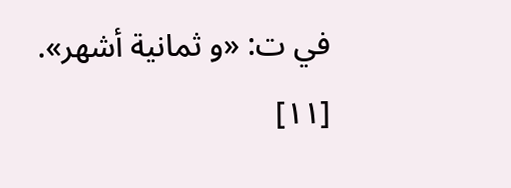في ت: «و ثمانية أشهر».
[١١]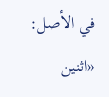في الأصل: «اثنين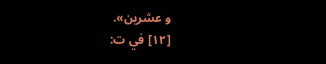و عشرين».
[١٢] في ت: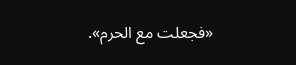«فجعلت مع الحرم».